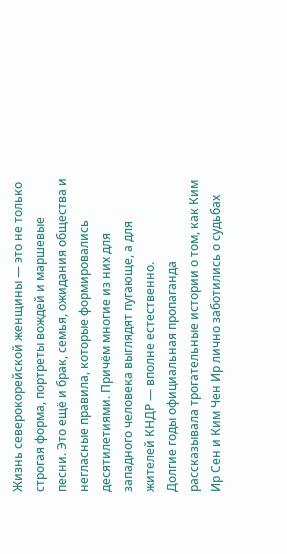Жизнь северокорейской женщины — это не только строгая форма, портреты вождей и маршевые песни. Это ещё и брак, семья, ожидания общества и негласные правила, которые формировались десятилетиями. Причём многие из них для западного человека выглядят пугающе, а для жителей КНДР — вполне естественно.
Долгие годы официальная пропаганда рассказывала трогательные истории о том, как Ким Ир Сен и Ким Чен Ир лично заботились о судьбах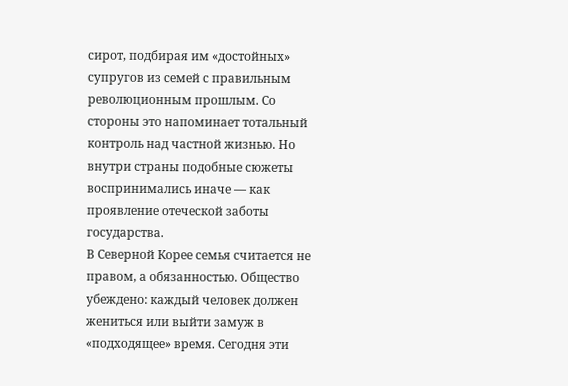сирот, подбирая им «достойных» супругов из семей с правильным революционным прошлым. Со стороны это напоминает тотальный контроль над частной жизнью. Но внутри страны подобные сюжеты воспринимались иначе — как проявление отеческой заботы государства.
В Северной Корее семья считается не правом, а обязанностью. Общество убеждено: каждый человек должен жениться или выйти замуж в «подходящее» время. Сегодня эти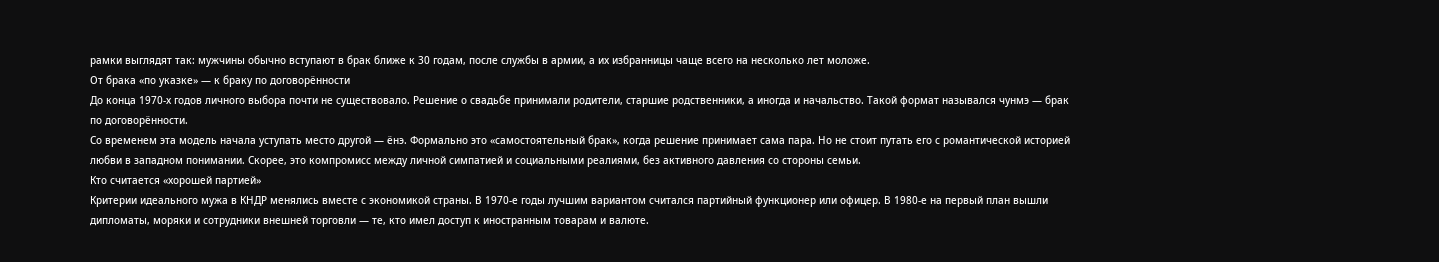рамки выглядят так: мужчины обычно вступают в брак ближе к 30 годам, после службы в армии, а их избранницы чаще всего на несколько лет моложе.
От брака «по указке» — к браку по договорённости
До конца 1970-х годов личного выбора почти не существовало. Решение о свадьбе принимали родители, старшие родственники, а иногда и начальство. Такой формат назывался чунмэ — брак по договорённости.
Со временем эта модель начала уступать место другой — ёнэ. Формально это «самостоятельный брак», когда решение принимает сама пара. Но не стоит путать его с романтической историей любви в западном понимании. Скорее, это компромисс между личной симпатией и социальными реалиями, без активного давления со стороны семьи.
Кто считается «хорошей партией»
Критерии идеального мужа в КНДР менялись вместе с экономикой страны. В 1970-е годы лучшим вариантом считался партийный функционер или офицер. В 1980-е на первый план вышли дипломаты, моряки и сотрудники внешней торговли — те, кто имел доступ к иностранным товарам и валюте.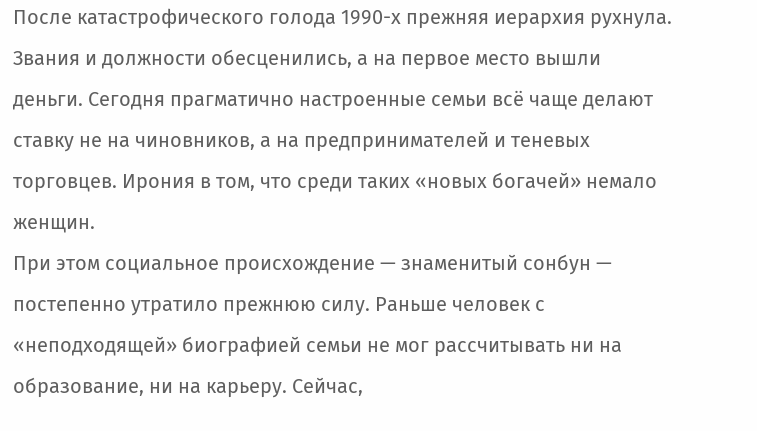После катастрофического голода 1990-х прежняя иерархия рухнула. Звания и должности обесценились, а на первое место вышли деньги. Сегодня прагматично настроенные семьи всё чаще делают ставку не на чиновников, а на предпринимателей и теневых торговцев. Ирония в том, что среди таких «новых богачей» немало женщин.
При этом социальное происхождение — знаменитый сонбун — постепенно утратило прежнюю силу. Раньше человек с «неподходящей» биографией семьи не мог рассчитывать ни на образование, ни на карьеру. Сейчас,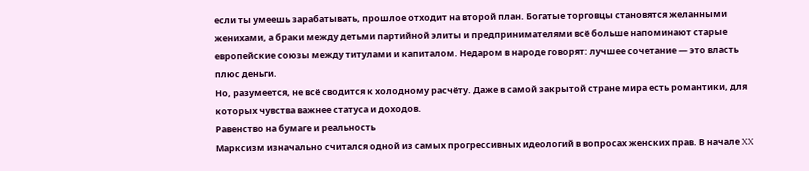если ты умеешь зарабатывать, прошлое отходит на второй план. Богатые торговцы становятся желанными женихами, а браки между детьми партийной элиты и предпринимателями всё больше напоминают старые европейские союзы между титулами и капиталом. Недаром в народе говорят: лучшее сочетание — это власть плюс деньги.
Но, разумеется, не всё сводится к холодному расчёту. Даже в самой закрытой стране мира есть романтики, для которых чувства важнее статуса и доходов.
Равенство на бумаге и реальность
Марксизм изначально считался одной из самых прогрессивных идеологий в вопросах женских прав. В начале XX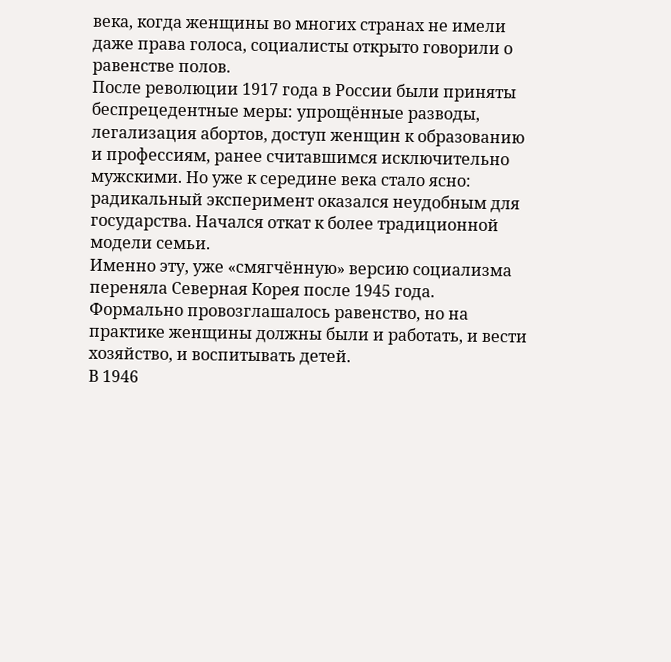века, когда женщины во многих странах не имели даже права голоса, социалисты открыто говорили о равенстве полов.
После революции 1917 года в России были приняты беспрецедентные меры: упрощённые разводы, легализация абортов, доступ женщин к образованию и профессиям, ранее считавшимся исключительно мужскими. Но уже к середине века стало ясно: радикальный эксперимент оказался неудобным для государства. Начался откат к более традиционной модели семьи.
Именно эту, уже «смягчённую» версию социализма переняла Северная Корея после 1945 года. Формально провозглашалось равенство, но на практике женщины должны были и работать, и вести хозяйство, и воспитывать детей.
В 1946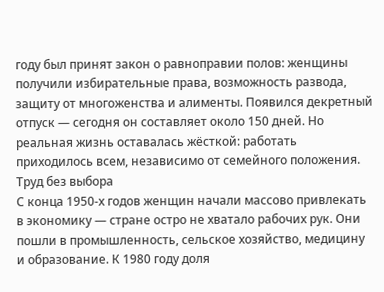году был принят закон о равноправии полов: женщины получили избирательные права, возможность развода, защиту от многоженства и алименты. Появился декретный отпуск — сегодня он составляет около 150 дней. Но реальная жизнь оставалась жёсткой: работать приходилось всем, независимо от семейного положения.
Труд без выбора
С конца 1950-х годов женщин начали массово привлекать в экономику — стране остро не хватало рабочих рук. Они пошли в промышленность, сельское хозяйство, медицину и образование. К 1980 году доля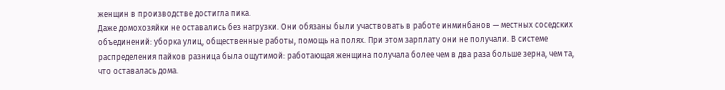женщин в производстве достигла пика.
Даже домохозяйки не оставались без нагрузки. Они обязаны были участвовать в работе инминбанов — местных соседских объединений: уборка улиц, общественные работы, помощь на полях. При этом зарплату они не получали. В системе распределения пайков разница была ощутимой: работающая женщина получала более чем в два раза больше зерна, чем та, что оставалась дома.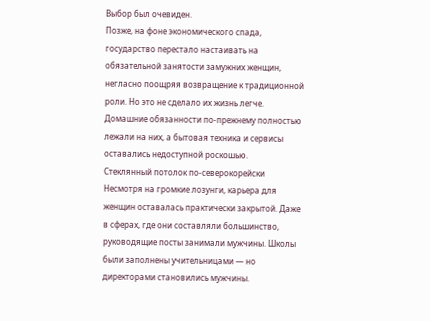Выбор был очевиден.
Позже, на фоне экономического спада, государство перестало настаивать на обязательной занятости замужних женщин, негласно поощряя возвращение к традиционной роли. Но это не сделало их жизнь легче. Домашние обязанности по-прежнему полностью лежали на них, а бытовая техника и сервисы оставались недоступной роскошью.
Стеклянный потолок по-северокорейски
Несмотря на громкие лозунги, карьера для женщин оставалась практически закрытой. Даже в сферах, где они составляли большинство, руководящие посты занимали мужчины. Школы были заполнены учительницами — но директорами становились мужчины.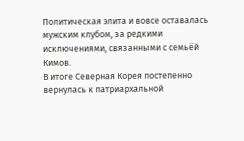Политическая элита и вовсе оставалась мужским клубом, за редкими исключениями, связанными с семьёй Кимов.
В итоге Северная Корея постепенно вернулась к патриархальной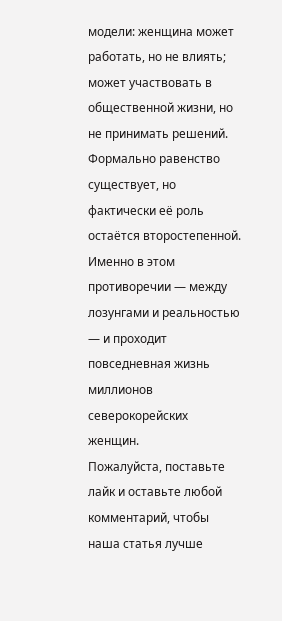модели: женщина может работать, но не влиять; может участвовать в общественной жизни, но не принимать решений. Формально равенство существует, но фактически её роль остаётся второстепенной.
Именно в этом противоречии — между лозунгами и реальностью — и проходит повседневная жизнь миллионов северокорейских женщин.
Пожалуйста, поставьте лайк и оставьте любой комментарий, чтобы наша статья лучше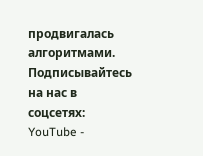продвигалась алгоритмами.
Подписывайтесь на нас в соцсетях:
YouTube -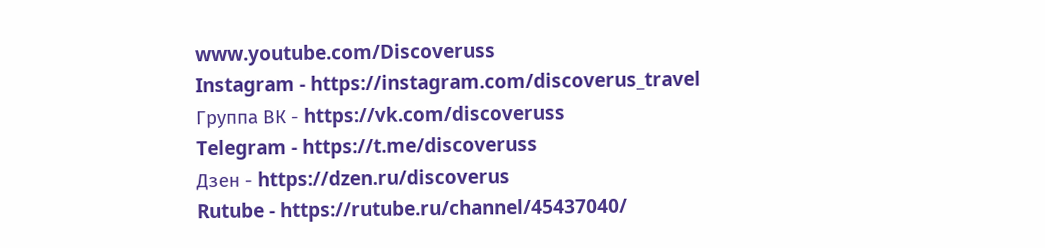www.youtube.com/Discoveruss
Instagram - https://instagram.com/discoverus_travel
Группа ВК - https://vk.com/discoveruss
Telegram - https://t.me/discoveruss
Дзен - https://dzen.ru/discoverus
Rutube - https://rutube.ru/channel/45437040/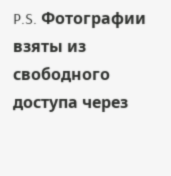P.S. Фотографии взяты из свободного доступа через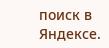поиск в Яндексе.